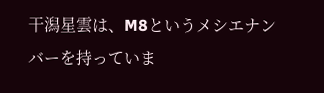干潟星雲は、M8というメシエナンバーを持っていま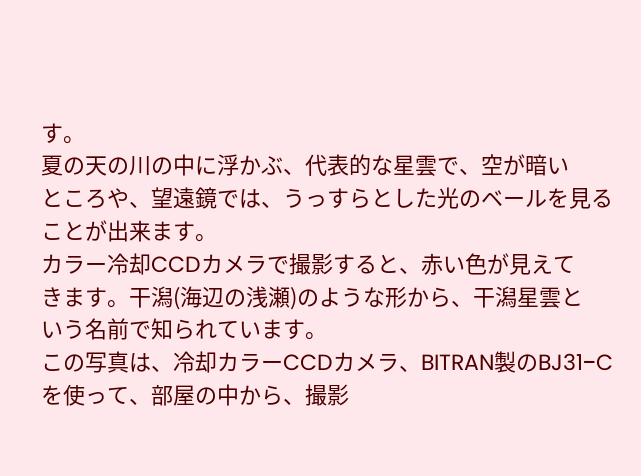す。
夏の天の川の中に浮かぶ、代表的な星雲で、空が暗い
ところや、望遠鏡では、うっすらとした光のベールを見る
ことが出来ます。
カラー冷却CCDカメラで撮影すると、赤い色が見えて
きます。干潟(海辺の浅瀬)のような形から、干潟星雲と
いう名前で知られています。
この写真は、冷却カラーCCDカメラ、BITRAN製のBJ31−C
を使って、部屋の中から、撮影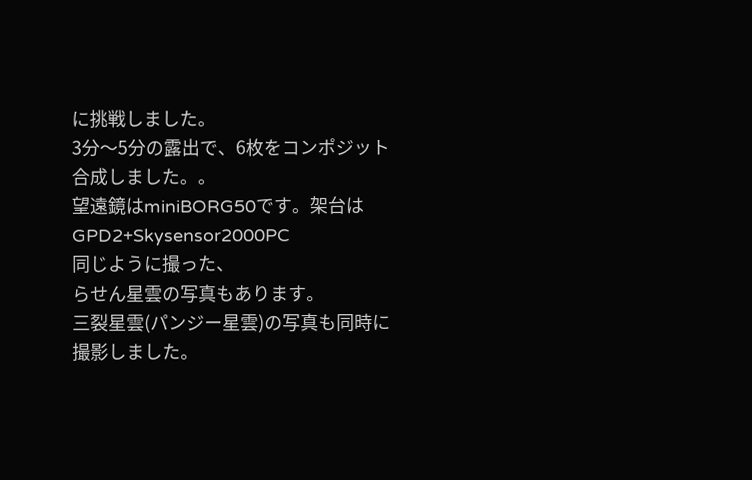に挑戦しました。
3分〜5分の露出で、6枚をコンポジット合成しました。。
望遠鏡はminiBORG50です。架台はGPD2+Skysensor2000PC
同じように撮った、
らせん星雲の写真もあります。
三裂星雲(パンジー星雲)の写真も同時に撮影しました。